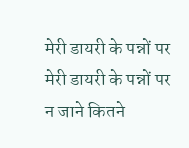मेरी डायरी के पन्नों पर
मेरी डायरी के पन्नों पर
न जाने कितने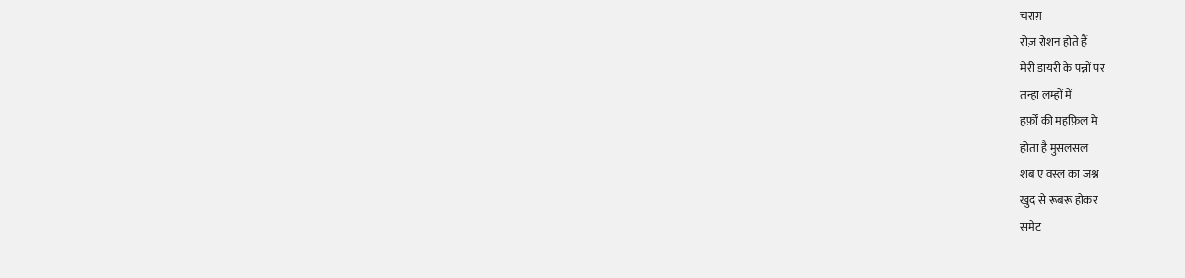चराग़
रोज़ रोशन होते हैं
मेरी डायरी के पन्नों पर
तन्हा लम्हों में
हर्फ़ों की महफ़िल मे
होता है मुसलसल
शब ए वस्ल का जश्न
खुद से रूबरू होकर
समेट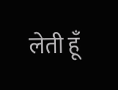लेती हूँ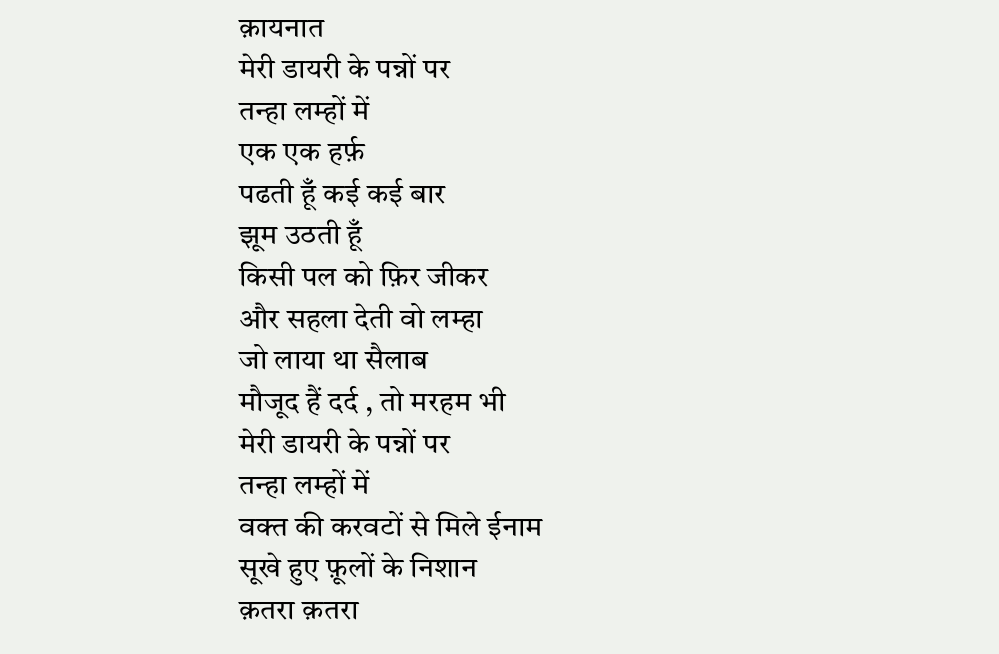क़ायनात
मेरी डायरी के पन्नों पर
तन्हा लम्हों में
एक एक हर्फ़
पढती हूँ कई कई बार
झूम उठती हूँ
किसी पल को फ़िर जीकर
और सहला देती वो लम्हा
जो लाया था सैलाब
मौजूद हैं दर्द , तो मरहम भी
मेरी डायरी के पन्नों पर
तन्हा लम्हों में
वक्त की करवटों से मिले ईनाम
सूखे हुए फ़ूलों के निशान
क़तरा क़तरा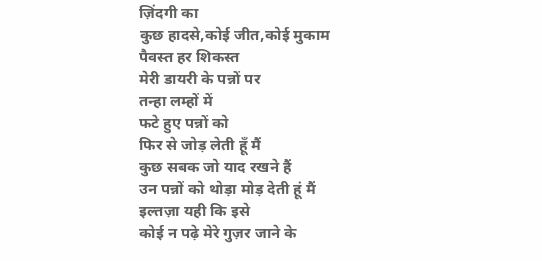ज़िंदगी का
कुछ हादसे,कोई जीत,कोई मुकाम
पैवस्त हर शिकस्त
मेरी डायरी के पन्नों पर
तन्हा लम्हों में
फटे हुए पन्नों को
फिर से जोड़ लेती हूँ मैं
कुछ सबक जो याद रखने हैं
उन पन्नों को थोड़ा मोड़ देती हूं मैं
इल्तज़ा यही कि इसे
कोई न पढ़े मेरे गुज़र जाने के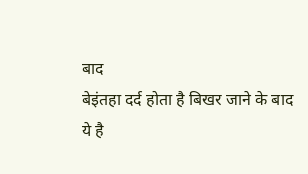बाद
बेइंतहा दर्द होता है बिखर जाने के बाद
ये है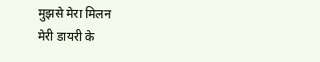मुझसे मेरा मिलन
मेरी डायरी के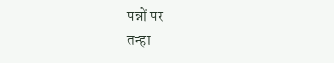पन्नों पर
तन्हा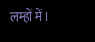लम्हों में।